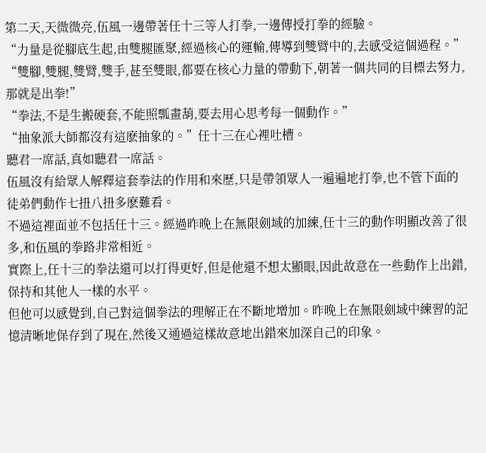第二天,天微微亮,伍風一邊帶著任十三等人打拳,一邊傳授打拳的經驗。
“力量是從腳底生起,由雙腿匯聚,經過核心的運輸,傳導到雙臂中的,去感受這個過程。”
“雙腳,雙腿,雙臂,雙手,甚至雙眼,都要在核心力量的帶動下,朝著一個共同的目標去努力,那就是出拳!”
“拳法,不是生搬硬套,不能照瓢畫葫,要去用心思考每一個動作。”
“抽象派大師都沒有這麽抽象的。”任十三在心裡吐槽。
聽君一席話,真如聽君一席話。
伍風沒有給眾人解釋這套拳法的作用和來歷,只是帶領眾人一遍遍地打拳,也不管下面的徒弟們動作七扭八扭多麽難看。
不過這裡面並不包括任十三。經過昨晚上在無限劍域的加練,任十三的動作明顯改善了很多,和伍風的拳路非常相近。
實際上,任十三的拳法還可以打得更好,但是他還不想太顯眼,因此故意在一些動作上出錯,保持和其他人一樣的水平。
但他可以感覺到,自己對這個拳法的理解正在不斷地增加。昨晚上在無限劍域中練習的記憶清晰地保存到了現在,然後又通過這樣故意地出錯來加深自己的印象。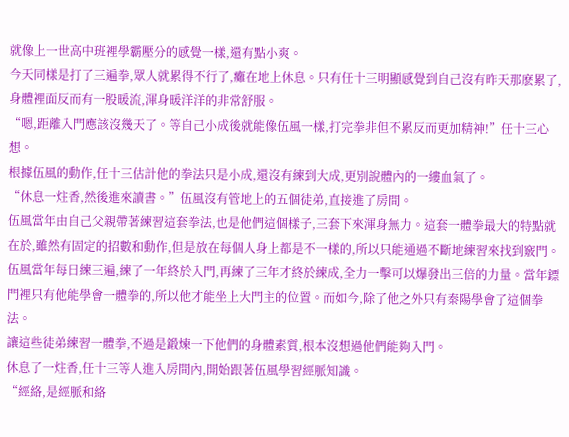就像上一世高中班裡學霸壓分的感覺一樣,還有點小爽。
今天同樣是打了三遍拳,眾人就累得不行了,癱在地上休息。只有任十三明顯感覺到自己沒有昨天那麽累了,身體裡面反而有一股暖流,渾身暖洋洋的非常舒服。
“嗯,距離入門應該沒幾天了。等自己小成後就能像伍風一樣,打完拳非但不累反而更加精神!”任十三心想。
根據伍風的動作,任十三估計他的拳法只是小成,還沒有練到大成,更別說體內的一縷血氣了。
“休息一炷香,然後進來讀書。”伍風沒有管地上的五個徒弟,直接進了房間。
伍風當年由自己父親帶著練習這套拳法,也是他們這個樣子,三套下來渾身無力。這套一體拳最大的特點就在於,雖然有固定的招數和動作,但是放在每個人身上都是不一樣的,所以只能通過不斷地練習來找到竅門。
伍風當年每日練三遍,練了一年終於入門,再練了三年才終於練成,全力一擊可以爆發出三倍的力量。當年鏢門裡只有他能學會一體拳的,所以他才能坐上大門主的位置。而如今,除了他之外只有秦陽學會了這個拳法。
讓這些徒弟練習一體拳,不過是鍛煉一下他們的身體素質,根本沒想過他們能夠入門。
休息了一炷香,任十三等人進入房間內,開始跟著伍風學習經脈知識。
“經絡,是經脈和絡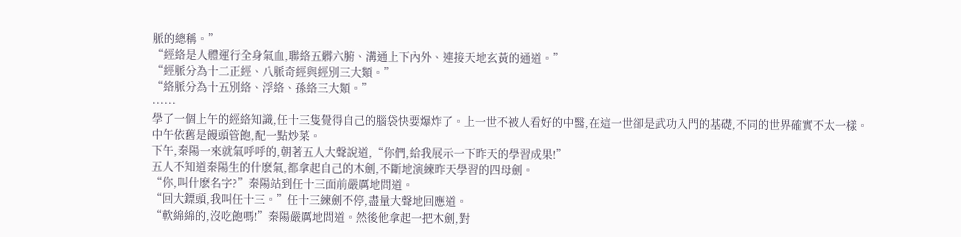脈的總稱。”
“經絡是人體運行全身氣血,聯絡五髒六腑、溝通上下內外、連接天地玄黃的通道。”
“經脈分為十二正經、八脈奇經與經別三大類。”
“絡脈分為十五別絡、浮絡、孫絡三大類。”
······
學了一個上午的經絡知識,任十三隻覺得自己的腦袋快要爆炸了。上一世不被人看好的中醫,在這一世卻是武功入門的基礎,不同的世界確實不太一樣。
中午依舊是饅頭管飽,配一點炒菜。
下午,秦陽一來就氣呼呼的,朝著五人大聲說道,“你們,給我展示一下昨天的學習成果!”
五人不知道秦陽生的什麽氣,都拿起自己的木劍,不斷地演練昨天學習的四母劍。
“你,叫什麽名字?”秦陽站到任十三面前嚴厲地問道。
“回大鏢頭,我叫任十三。”任十三練劍不停,盡量大聲地回應道。
“軟綿綿的,沒吃飽嗎!”秦陽嚴厲地問道。然後他拿起一把木劍,對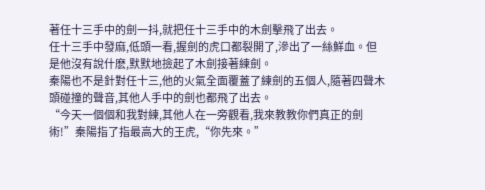著任十三手中的劍一抖,就把任十三手中的木劍擊飛了出去。
任十三手中發麻,低頭一看,握劍的虎口都裂開了,滲出了一絲鮮血。但是他沒有說什麽,默默地撿起了木劍接著練劍。
秦陽也不是針對任十三,他的火氣全面覆蓋了練劍的五個人,隨著四聲木頭碰撞的聲音,其他人手中的劍也都飛了出去。
“今天一個個和我對練,其他人在一旁觀看,我來教教你們真正的劍術!”秦陽指了指最高大的王虎,“你先來。”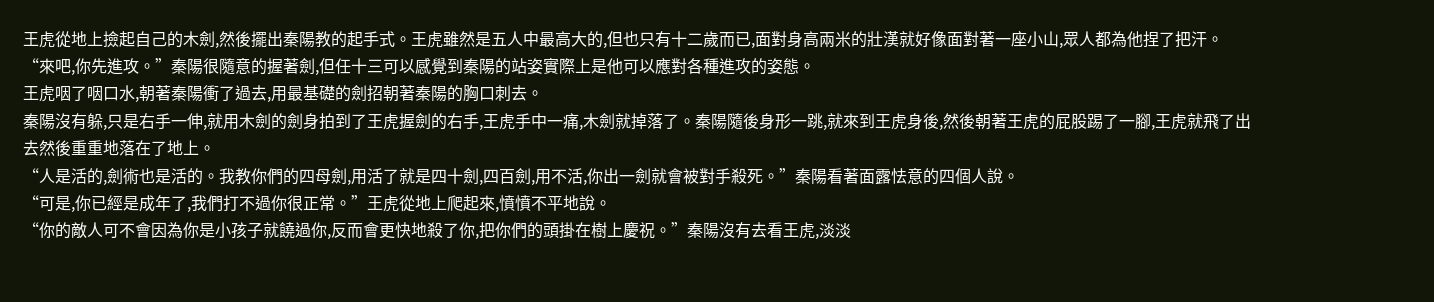王虎從地上撿起自己的木劍,然後擺出秦陽教的起手式。王虎雖然是五人中最高大的,但也只有十二歲而已,面對身高兩米的壯漢就好像面對著一座小山,眾人都為他捏了把汗。
“來吧,你先進攻。”秦陽很隨意的握著劍,但任十三可以感覺到秦陽的站姿實際上是他可以應對各種進攻的姿態。
王虎咽了咽口水,朝著秦陽衝了過去,用最基礎的劍招朝著秦陽的胸口刺去。
秦陽沒有躲,只是右手一伸,就用木劍的劍身拍到了王虎握劍的右手,王虎手中一痛,木劍就掉落了。秦陽隨後身形一跳,就來到王虎身後,然後朝著王虎的屁股踢了一腳,王虎就飛了出去然後重重地落在了地上。
“人是活的,劍術也是活的。我教你們的四母劍,用活了就是四十劍,四百劍,用不活,你出一劍就會被對手殺死。”秦陽看著面露怯意的四個人說。
“可是,你已經是成年了,我們打不過你很正常。”王虎從地上爬起來,憤憤不平地說。
“你的敵人可不會因為你是小孩子就饒過你,反而會更快地殺了你,把你們的頭掛在樹上慶祝。”秦陽沒有去看王虎,淡淡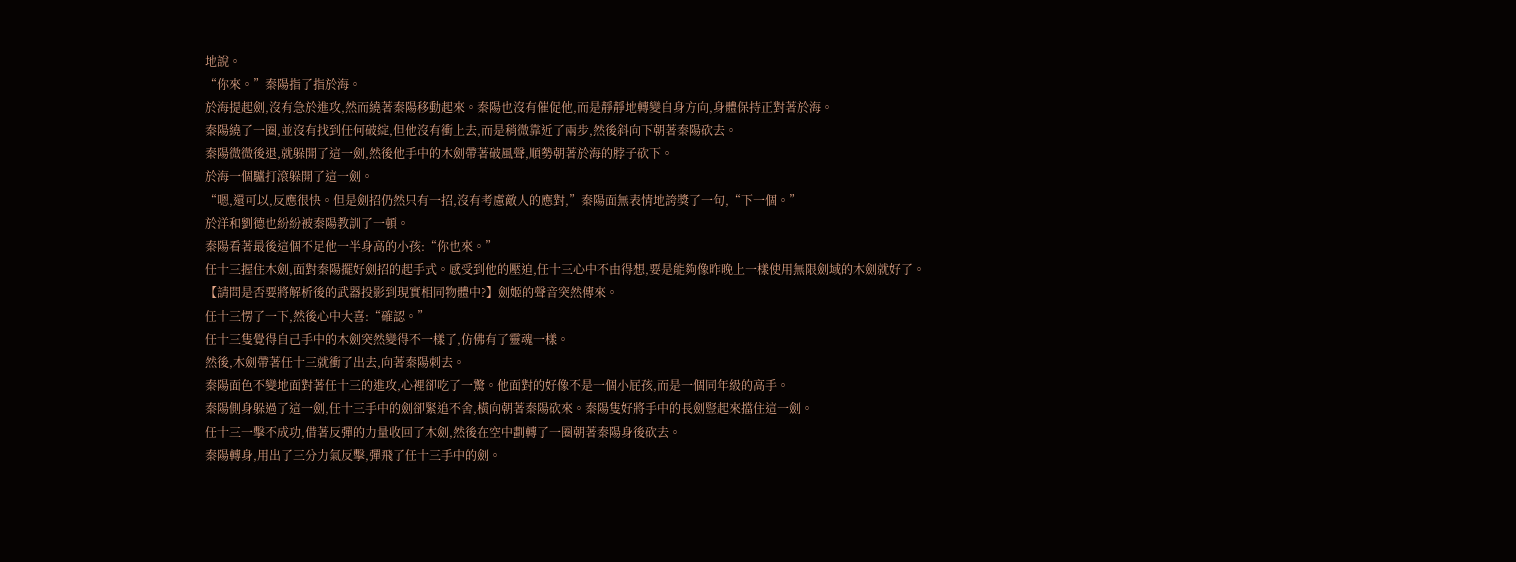地說。
“你來。”秦陽指了指於海。
於海提起劍,沒有急於進攻,然而繞著秦陽移動起來。秦陽也沒有催促他,而是靜靜地轉變自身方向,身體保持正對著於海。
秦陽繞了一圈,並沒有找到任何破綻,但他沒有衝上去,而是稍微靠近了兩步,然後斜向下朝著秦陽砍去。
秦陽微微後退,就躲開了這一劍,然後他手中的木劍帶著破風聲,順勢朝著於海的脖子砍下。
於海一個驢打滾躲開了這一劍。
“嗯,還可以,反應很快。但是劍招仍然只有一招,沒有考慮敵人的應對,”秦陽面無表情地誇獎了一句,“下一個。”
於洋和劉德也紛紛被秦陽教訓了一頓。
秦陽看著最後這個不足他一半身高的小孩:“你也來。”
任十三握住木劍,面對秦陽擺好劍招的起手式。感受到他的壓迫,任十三心中不由得想,要是能夠像昨晚上一樣使用無限劍域的木劍就好了。
【請問是否要將解析後的武器投影到現實相同物體中?】劍姬的聲音突然傳來。
任十三愣了一下,然後心中大喜:“確認。”
任十三隻覺得自己手中的木劍突然變得不一樣了,仿佛有了靈魂一樣。
然後,木劍帶著任十三就衝了出去,向著秦陽刺去。
秦陽面色不變地面對著任十三的進攻,心裡卻吃了一驚。他面對的好像不是一個小屁孩,而是一個同年級的高手。
秦陽側身躲過了這一劍,任十三手中的劍卻緊追不舍,橫向朝著秦陽砍來。秦陽隻好將手中的長劍豎起來擋住這一劍。
任十三一擊不成功,借著反彈的力量收回了木劍,然後在空中劃轉了一圈朝著秦陽身後砍去。
秦陽轉身,用出了三分力氣反擊,彈飛了任十三手中的劍。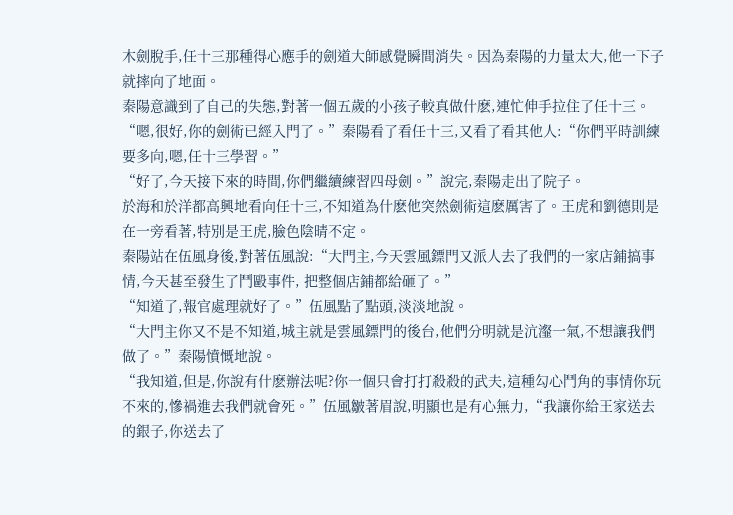木劍脫手,任十三那種得心應手的劍道大師感覺瞬間消失。因為秦陽的力量太大,他一下子就摔向了地面。
秦陽意識到了自己的失態,對著一個五歲的小孩子較真做什麽,連忙伸手拉住了任十三。
“嗯,很好,你的劍術已經入門了。”秦陽看了看任十三,又看了看其他人:“你們平時訓練要多向,嗯,任十三學習。”
“好了,今天接下來的時間,你們繼續練習四母劍。”說完,秦陽走出了院子。
於海和於洋都高興地看向任十三,不知道為什麽他突然劍術這麽厲害了。王虎和劉德則是在一旁看著,特別是王虎,臉色陰晴不定。
秦陽站在伍風身後,對著伍風說:“大門主,今天雲風鏢門又派人去了我們的一家店鋪搞事情,今天甚至發生了鬥毆事件, 把整個店鋪都給砸了。”
“知道了,報官處理就好了。”伍風點了點頭,淡淡地說。
“大門主你又不是不知道,城主就是雲風鏢門的後台,他們分明就是沆瀣一氣,不想讓我們做了。”秦陽憤慨地說。
“我知道,但是,你說有什麽辦法呢?你一個只會打打殺殺的武夫,這種勾心鬥角的事情你玩不來的,慘禍進去我們就會死。”伍風皺著眉說,明顯也是有心無力,“我讓你給王家送去的銀子,你送去了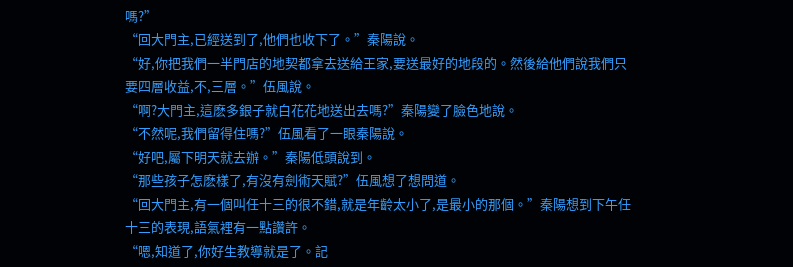嗎?”
“回大門主,已經送到了,他們也收下了。”秦陽說。
“好,你把我們一半門店的地契都拿去送給王家,要送最好的地段的。然後給他們說我們只要四層收益,不,三層。”伍風說。
“啊?大門主,這麽多銀子就白花花地送出去嗎?”秦陽變了臉色地說。
“不然呢,我們留得住嗎?”伍風看了一眼秦陽說。
“好吧,屬下明天就去辦。”秦陽低頭說到。
“那些孩子怎麽樣了,有沒有劍術天賦?”伍風想了想問道。
“回大門主,有一個叫任十三的很不錯,就是年齡太小了,是最小的那個。”秦陽想到下午任十三的表現,語氣裡有一點讚許。
“嗯,知道了,你好生教導就是了。記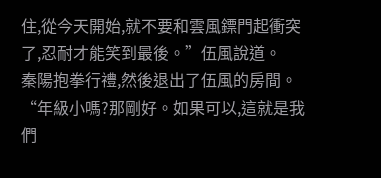住,從今天開始,就不要和雲風鏢門起衝突了,忍耐才能笑到最後。”伍風說道。
秦陽抱拳行禮,然後退出了伍風的房間。
“年級小嗎?那剛好。如果可以,這就是我們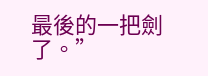最後的一把劍了。”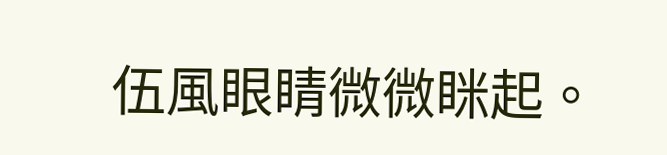伍風眼睛微微眯起。